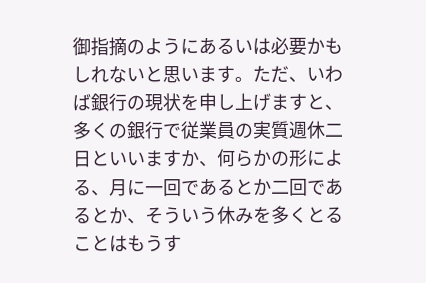御指摘のようにあるいは必要かもしれないと思います。ただ、いわば銀行の現状を申し上げますと、多くの銀行で従業員の実質週休二日といいますか、何らかの形による、月に一回であるとか二回であるとか、そういう休みを多くとることはもうす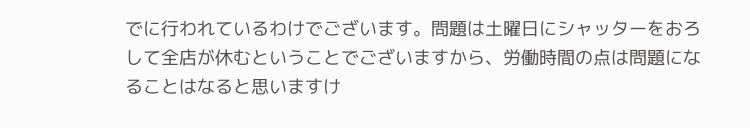でに行われているわけでございます。問題は土曜日にシャッターをおろして全店が休むということでございますから、労働時間の点は問題になることはなると思いますけ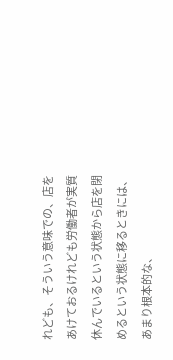れども、そういう意味での、店をあけておるけれども労働者が実質休んでいるという状態から店を閉めるという状態に移るときには、あまり根本的な、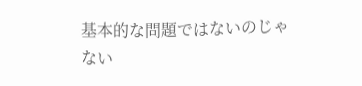基本的な問題ではないのじゃない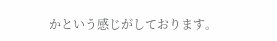かという感じがしております。